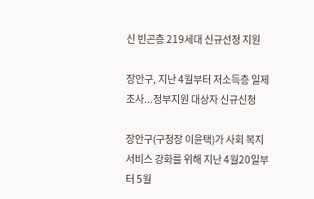신 빈곤층 219세대 신규선정 지원

장안구, 지난 4월부터 저소득층 일제조사...정부지원 대상자 신규신청

장안구(구청장 이윤택)가 사회 복지서비스 강화를 위해 지난 4월20일부터 5월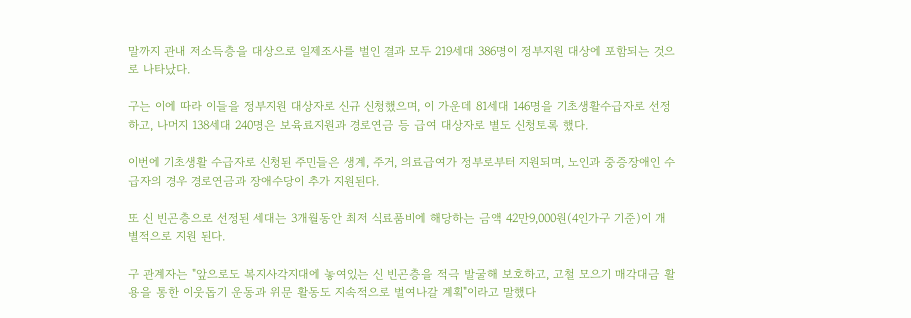말까지 관내 저소득층을 대상으로 일제조사를 벌인 결과 모두 219세대 386명이 정부지원 대상에 포함되는 것으로 나타났다.

구는 이에 따라 이들을 정부지원 대상자로 신규 신청했으며, 이 가운데 81세대 146명을 기초생활수급자로 선정하고, 나머지 138세대 240명은 보육료지원과 경로연금 등 급여 대상자로 별도 신청토록 했다.

이번에 기초생활 수급자로 신청된 주민들은 생계, 주거, 의료급여가 정부로부터 지원되며, 노인과 중증장애인 수급자의 경우 경로연금과 장애수당이 추가 지원된다.

또 신 빈곤층으로 선정된 세대는 3개월동안 최저 식료품비에 해당하는 금액 42만9,000원(4인가구 기준)이 개별적으로 지원 된다.

구 관계자는 "앞으로도 복지사각지대에 놓여있는 신 빈곤층을 적극 발굴해 보호하고, 고철 모으기 매각대금 활용을 통한 이웃돕기 운동과 위문 활동도 지속적으로 벌여나갈 계획"이라고 말했다